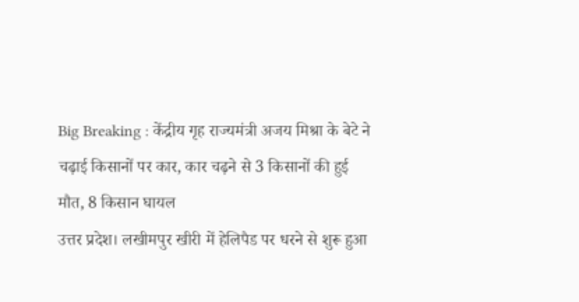Big Breaking : केंद्रीय गृह राज्यमंत्री अजय मिश्रा के बेटे ने चढ़ाई किसानों पर कार, कार चढ़ने से 3 किसानों की हुई मौत, 8 किसान घायल
उत्तर प्रदेश। लखीमपुर खीरी में हेलिपैड पर धरने से शुरू हुआ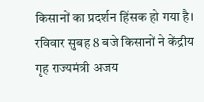किसानों का प्रदर्शन हिंसक हो गया है। रविवार सुबह 8 बजे किसानों ने केंद्रीय गृह राज्यमंत्री अजय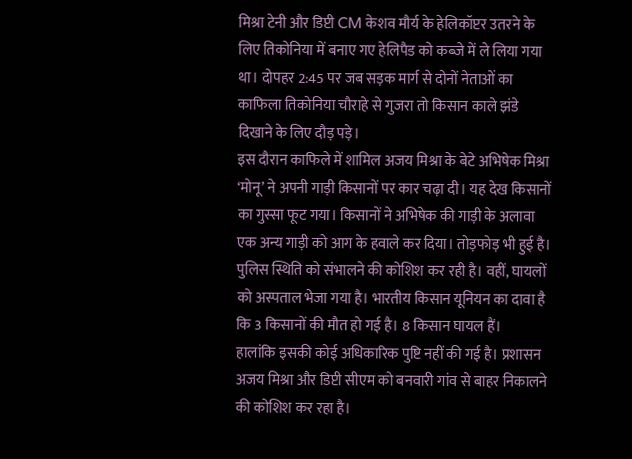मिश्रा टेनी और डिप्टी CM केशव मौर्य के हेलिकॉप्टर उतरने के लिए तिकोनिया में बनाए गए हेलिपैड को कब्जे में ले लिया गया था। दोपहर 2:45 पर जब सड़क मार्ग से दोनों नेताओं का काफिला तिकोनिया चौराहे से गुजरा तो किसान काले झंडे दिखाने के लिए दौड़ पड़े।
इस दौरान काफिले में शामिल अजय मिश्रा के बेटे अभिषेक मिश्रा ‘मोनू’ ने अपनी गाड़ी किसानों पर कार चढ़ा दी। यह देख किसानों का गुस्सा फूट गया। किसानों ने अभिषेक की गाड़ी के अलावा एक अन्य गाड़ी को आग के हवाले कर दिया। तोड़फोड़ भी हुई है। पुलिस स्थिति को संभालने की कोशिश कर रही है। वहीं, घायलों को अस्पताल भेजा गया है। भारतीय किसान यूनियन का दावा है कि 3 किसानों की मौत हो गई है। 8 किसान घायल हैं।
हालांकि इसकी कोई अधिकारिक पुष्टि नहीं की गई है। प्रशासन अजय मिश्रा और डिप्टी सीएम को बनवारी गांव से बाहर निकालने की कोशिश कर रहा है।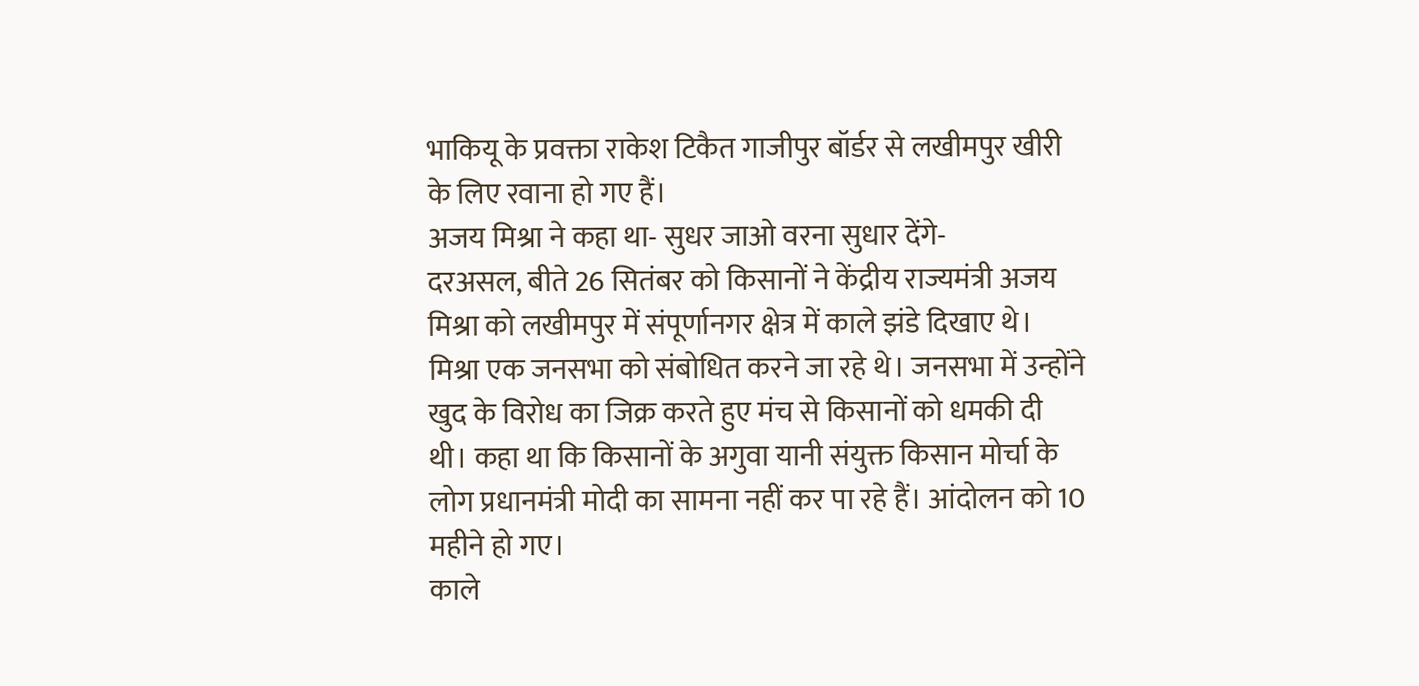भाकियू के प्रवक्ता राकेश टिकैत गाजीपुर बॉर्डर से लखीमपुर खीरी के लिए रवाना हो गए हैं।
अजय मिश्रा ने कहा था- सुधर जाओ वरना सुधार देंगे-
दरअसल, बीते 26 सितंबर को किसानों ने केंद्रीय राज्यमंत्री अजय मिश्रा को लखीमपुर में संपूर्णानगर क्षेत्र में काले झंडे दिखाए थे। मिश्रा एक जनसभा को संबोधित करने जा रहे थे। जनसभा में उन्होंने खुद के विरोध का जिक्र करते हुए मंच से किसानों को धमकी दी थी। कहा था कि किसानों के अगुवा यानी संयुक्त किसान मोर्चा के लोग प्रधानमंत्री मोदी का सामना नहीं कर पा रहे हैं। आंदोलन को 10 महीने हो गए।
काले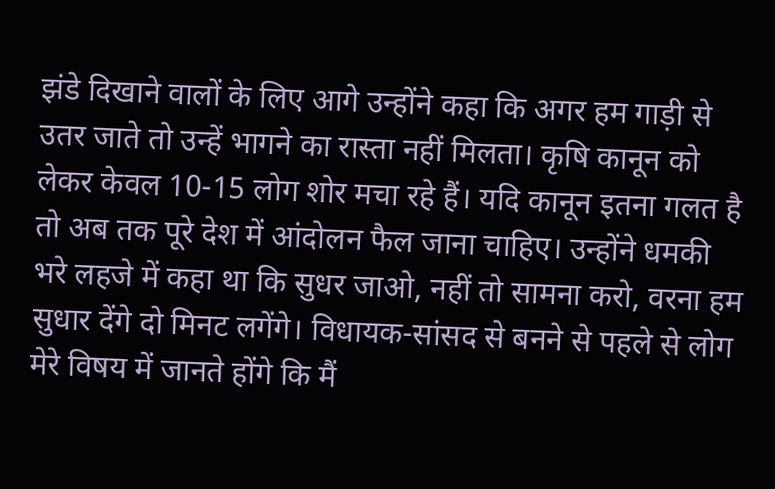झंडे दिखाने वालों के लिए आगे उन्होंने कहा कि अगर हम गाड़ी से उतर जाते तो उन्हें भागने का रास्ता नहीं मिलता। कृषि कानून को लेकर केवल 10-15 लोग शोर मचा रहे हैं। यदि कानून इतना गलत है तो अब तक पूरे देश में आंदोलन फैल जाना चाहिए। उन्होंने धमकी भरे लहजे में कहा था कि सुधर जाओ, नहीं तो सामना करो, वरना हम सुधार देंगे दो मिनट लगेंगे। विधायक-सांसद से बनने से पहले से लोग मेरे विषय में जानते होंगे कि मैं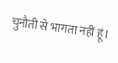चुनौती से भागता नहीं हूं।